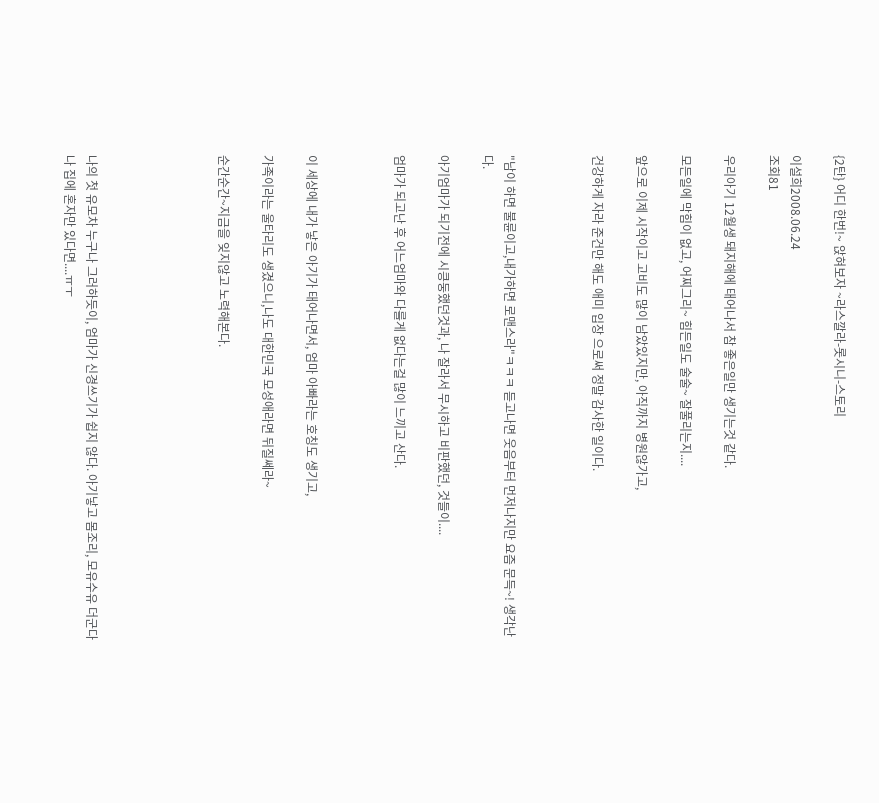{2탄} 어디 한번!~ 앉혀보자 ~라스깔라-롯시니-스토리

이설희2008.06.24
조회81

우리아기 12월생 돼지해에 태어나서 참 좋은일만 생기는것 같다.

모든일에 막힘이 없고, 어찌그리~ 힘든일도 술술~ 잘풀리는지....

앞으로 이제 시작이고 고비도 많이 남았있지만, 아직까지 병원않가고,

건강하게 자라 준건만 해도 애미 입장 으로써 정말 감사한 일이다.



"남이 하면 불륜이고,내가하면 로맨스라"ㅋㅋㅋ 듣고나면 웃음부터 먼저나지만 요즘 문득~! 생각난다.

아기엄마가 되기전에 시킁둥했던것과, 나 잘라서 무시하고 비판했던, 것들이....

엄마가 되고난 후 어느엄마와 다를게 없다는걸 많이 느끼고 산다.



이 세상에 내가 낳은 아기가 태어나면서, 엄마 아빠라는 호칭도 생기고,

가족이라는 울타리도 생겼으니,나도 대한민국 모성애라면 뒤질쎄라~

순간순간~지금을 잊지않고 노력해본다.





나의 첫 유모차 누구나 그러하듯이, 엄마가 신경쓰기가 쉽지 않다. 아기낳고 몸조리, 모유수유 더군다나 집에 혼자만 있다면....ㅠㅜ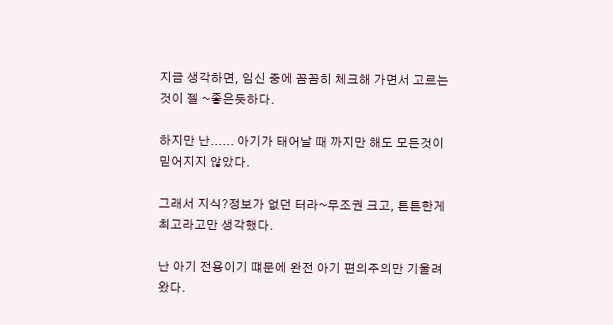지금 생각하면, 임신 중에 꼼꼼히 체크해 가면서 고르는 것이 젤 ~좋은듯하다.

하지만 난...... 아기가 태어날 때 까지만 해도 모든것이 믿어지지 않았다.

그래서 지식?정보가 없던 터라~무조권 크고, 튼튼한게 최고라고만 생각했다.

난 아기 전용이기 떄문에 완전 아기 편의주의만 기울려 왔다.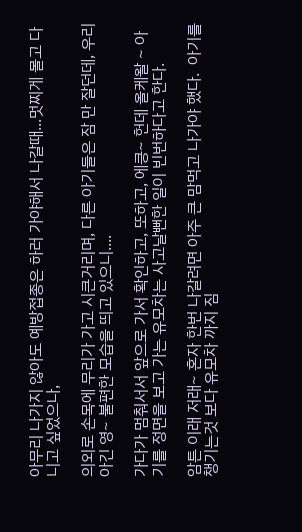아무리 나가지 않아도 예방접종은 하러 가야해서 나갈때...멋찌게 몰고 다니고 싶었으나,

의외로 손목에 무리가 가고 시큰거리며, 다른 아기들은 잠 만 잘던데, 우리 아긴 영~ 불편한 모습을 띄고 있으니....

가다가 멈춰서서 앞으로 가서 확인하고, 또하고, 에킁~ 헌데 올케왈 ~ 아기를 정면을 보고 가는 유모차는 사고날뻔한 일이 빈번하다고 한다.

암튼 이래 저래~ 혼자 한번 나갈려면 아주 큰 맘먹고 나가야 했다.  아기를 챙기는것 보다 유모차 까지 짐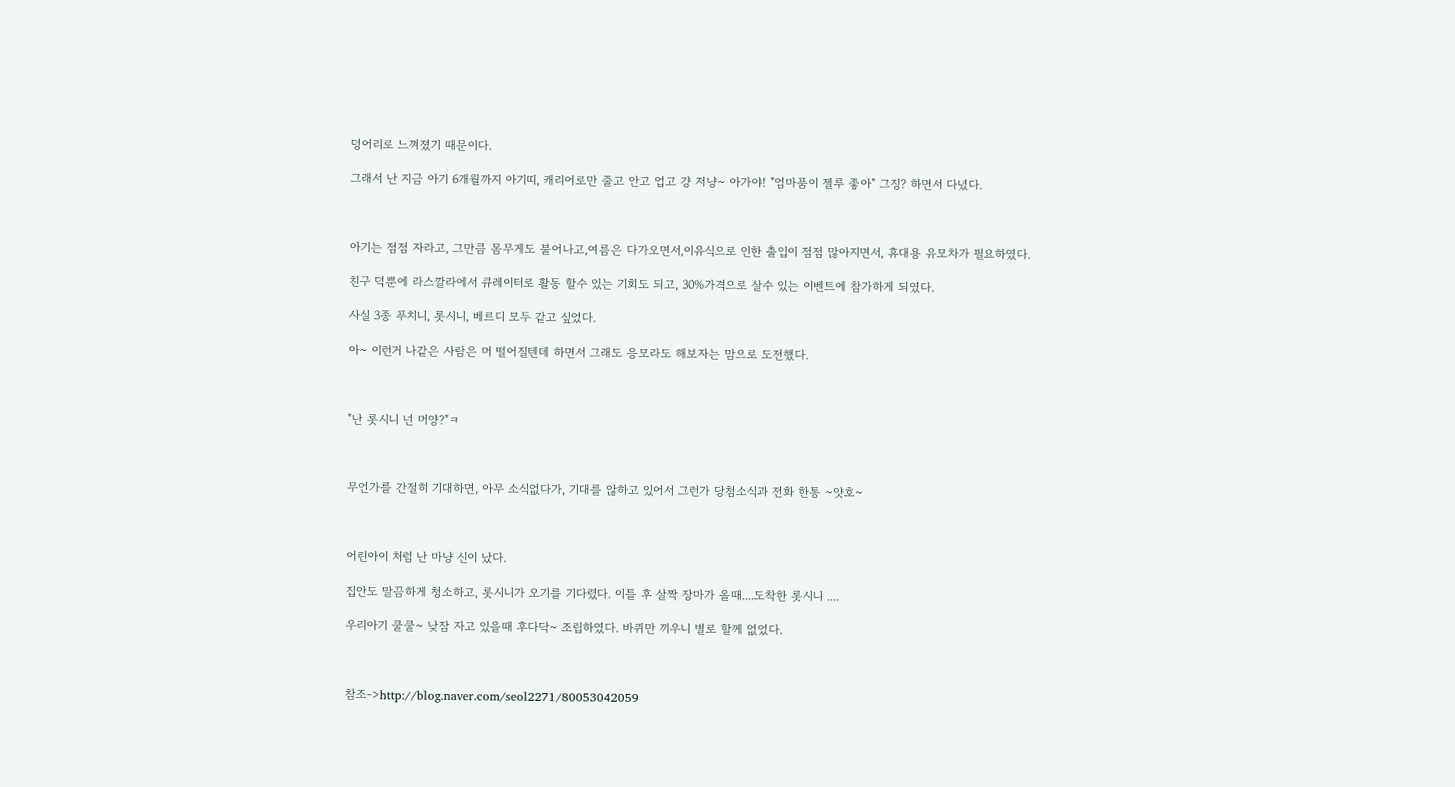덩어리로 느껴졌기 때문이다.

그래서 난 지금 아기 6개월까지 아기띠, 캐리어로만 줄고 안고 업고 걍 저냥~ 아가야! "엄마품이 젤루 좋아" 그징? 하면서 다녔다.



아기는 점점 자라고, 그만큼 몸무게도 불어나고,여름은 다가오면서,이유식으로 인한 출입이 점점 많아지면서, 휴대용 유모차가 필요하였다.

친구 덕뿐에 라스깔라에서 큐레이터로 활동 할수 있는 기회도 되고, 30%가격으로 살수 있는 이벤트에 참가하게 되였다.

사실 3종 푸치니, 롯시니, 베르디 모두 같고 싶었다.

아~ 이런거 나같은 사람은 머 떨어질텐데 하면서 그래도 응모라도 해보자는 맘으로 도전했다.



"난 롯시니 넌 머양?"ㅋ



무언가를 간절히 기대하면, 아무 소식없다가, 기대를 않하고 있어서 그런가 당첨소식과 전화 한통 ~얏호~



어린아이 처럼 난 마냥 신이 났다.

집안도 말끔하게 청소하고, 롯시니가 오기를 기다렸다. 이틀 후 살짝 장마가 올때....도착한 롯시니 ....

우리아기 쿨쿨~ 낮잠 자고 있을때 후다닥~ 조립하였다. 바퀴만 끼우니 별로 할께 없었다.



참조->http://blog.naver.com/seol2271/80053042059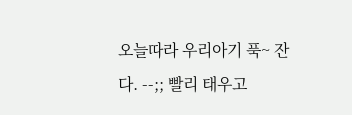오늘따라 우리아기 푹~ 잔다. --;; 빨리 태우고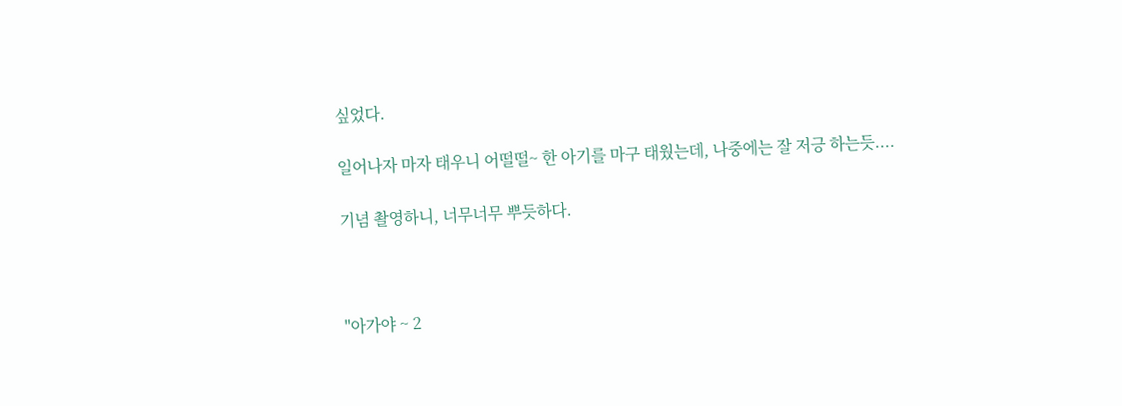싶었다.

일어나자 마자 태우니 어떨떨~ 한 아기를 마구 태웠는데, 나중에는 잘 저긍 하는듯....

기념 촬영하니, 너무너무 뿌듯하다.



"아가야 ~ 2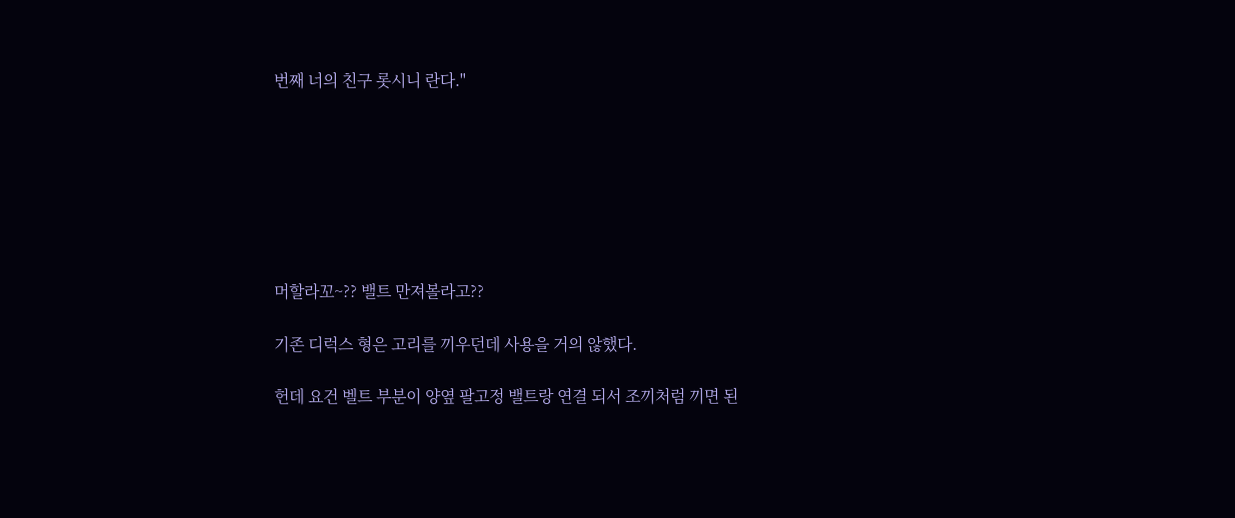번째 너의 친구 롯시니 란다."







머할라꼬~?? 밸트 만져볼라고??

기존 디럭스 형은 고리를 끼우던데 사용을 거의 않했다.

헌데 요건 벨트 부분이 양옆 팔고정 밸트랑 연결 되서 조끼처럼 끼면 된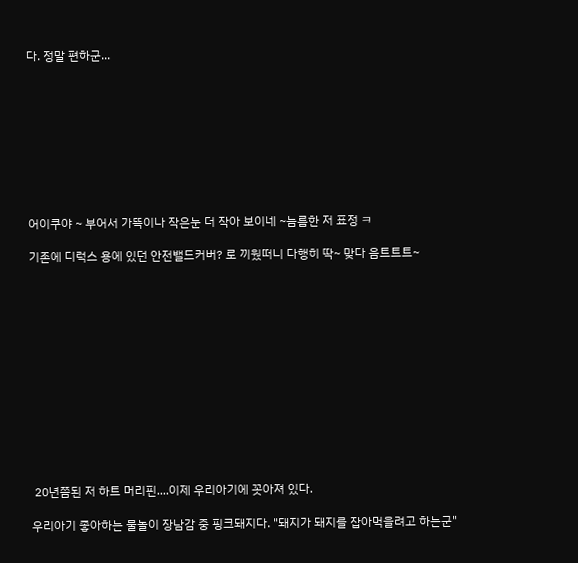다. 정말 편하군...









어이쿠야 ~ 부어서 가뜩이나 작은눈 더 작아 보이네 ~늠름한 저 표정 ㅋ

기존에 디럭스 용에 있던 안전밸드커버? 로 끼웠떠니 다행히 딱~ 맞다 음트트트~













 20년쯤된 저 하트 머리핀....이제 우리아기에 꼿아져 있다.

우리아기 좋아하는 물놀이 장남감 중 핑크돼지다. "돼지가 돼지를 잡아먹을려고 하는군"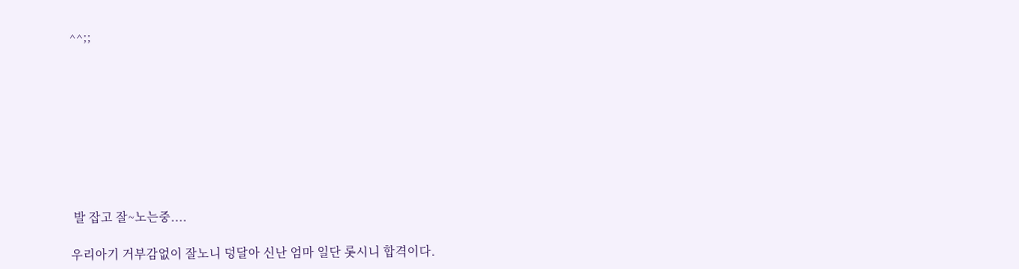^^;;









 발 잡고 잘~노는중....

우리아기 거부감없이 잘노니 덩달아 신난 엄마 일단 롯시니 합격이다.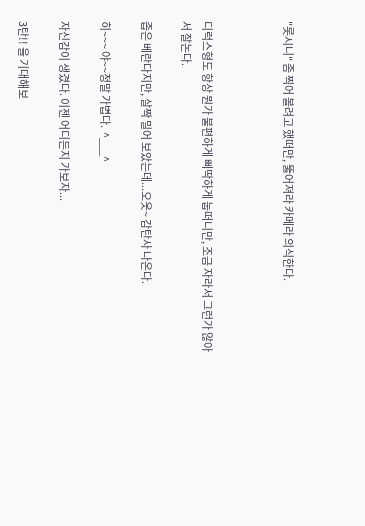"롯시니" 좀 찍어 볼려고 했떠만, 뚫어져라 카메라 의식한다.



디럭스형도 항상 뭔가 불편하게 삐딱하게 눕떠니만, 조금 자라서 그런가 않아서 잘논다.

좁은 베란다지만, 살짝 밀어 보았는데...오옷~ 감탄사 나온다.

히~~~ 야~~정말 가볍다.  ^___^

자신감이 생겼다. 이젠 어디든지 가보자...

3탄!! 을 기대해보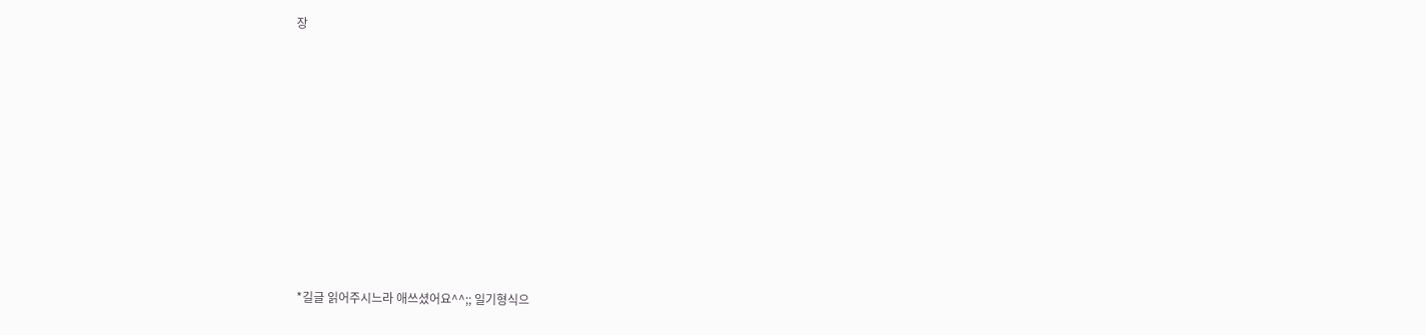장













 *길글 읽어주시느라 애쓰셨어요^^;; 일기형식으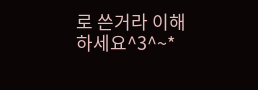로 쓴거라 이해하세요^3^~*